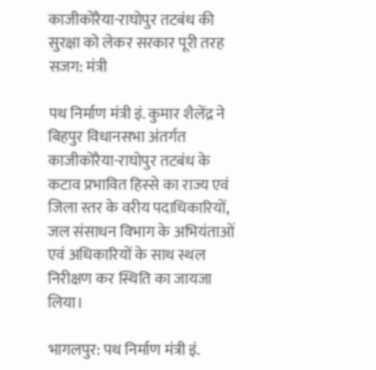काजीकोरैया-राघोपुर तटबंध की सुरक्षा को लेकर सरकार पूरी तरह सजग: मंत्री

पथ निर्माण मंत्री इं. कुमार शैलेंद्र ने बिहपुर विधानसभा अंतर्गत काजीकोरैया-राघोपुर तटबंध के कटाव प्रभावित हिस्से का राज्य एवं जिला स्तर के वरीय पदाधिकारियों, जल संसाधन विभाग के अभियंताओं एवं अधिकारियों के साथ स्थल निरीक्षण कर स्थिति का जायजा लिया।

भागलपुर: पथ निर्माण मंत्री इं.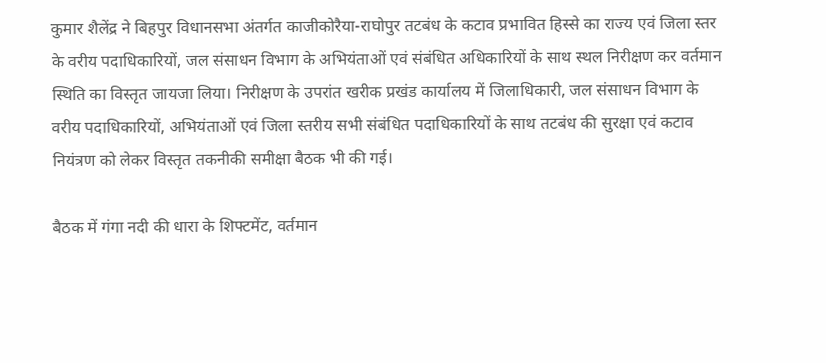कुमार शैलेंद्र ने बिहपुर विधानसभा अंतर्गत काजीकोरैया-राघोपुर तटबंध के कटाव प्रभावित हिस्से का राज्य एवं जिला स्तर के वरीय पदाधिकारियों, जल संसाधन विभाग के अभियंताओं एवं संबंधित अधिकारियों के साथ स्थल निरीक्षण कर वर्तमान स्थिति का विस्तृत जायजा लिया। निरीक्षण के उपरांत खरीक प्रखंड कार्यालय में जिलाधिकारी, जल संसाधन विभाग के वरीय पदाधिकारियों, अभियंताओं एवं जिला स्तरीय सभी संबंधित पदाधिकारियों के साथ तटबंध की सुरक्षा एवं कटाव नियंत्रण को लेकर विस्तृत तकनीकी समीक्षा बैठक भी की गई।

बैठक में गंगा नदी की धारा के शिफ्टमेंट, वर्तमान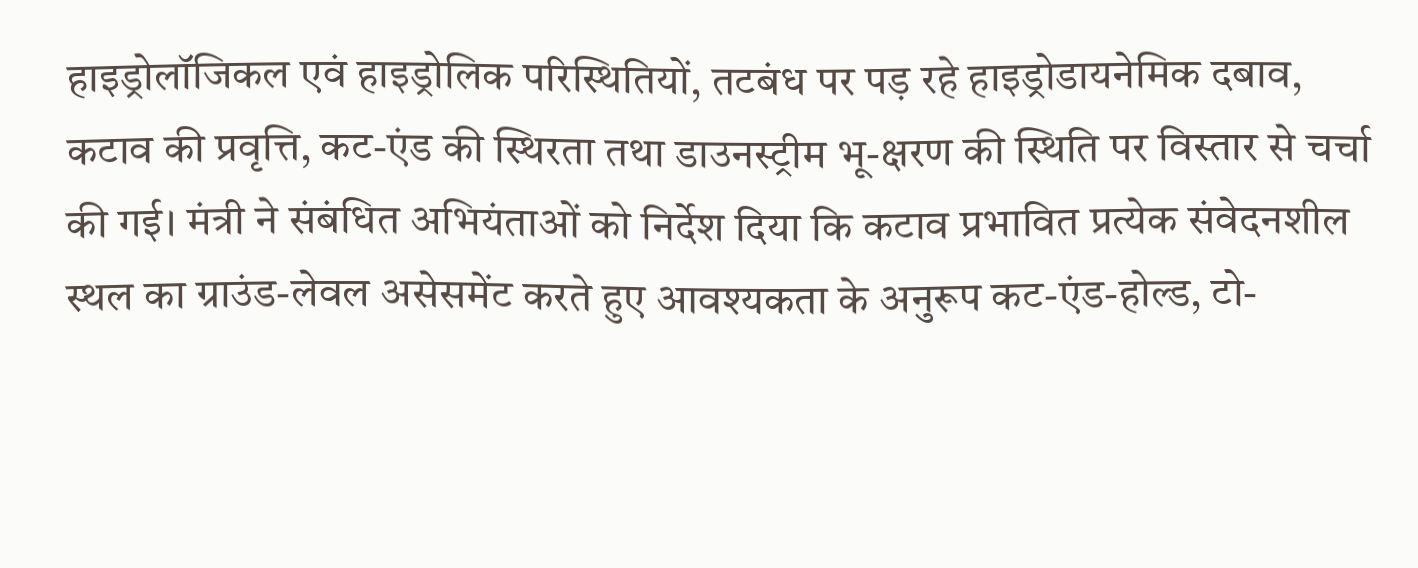हाइड्रोलॉजिकल एवं हाइड्रोलिक परिस्थितियों, तटबंध पर पड़ रहे हाइड्रोडायनेमिक दबाव, कटाव की प्रवृत्ति, कट-एंड की स्थिरता तथा डाउनस्ट्रीम भू-क्षरण की स्थिति पर विस्तार से चर्चा की गई। मंत्री ने संबंधित अभियंताओं को निर्देश दिया कि कटाव प्रभावित प्रत्येक संवेदनशील स्थल का ग्राउंड-लेवल असेसमेंट करते हुए आवश्यकता के अनुरूप कट-एंड-होल्ड, टो-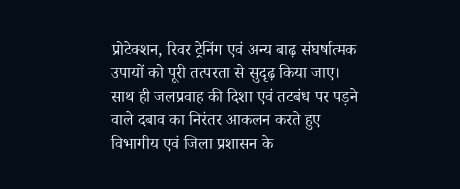प्रोटेक्शन, रिवर ट्रेनिंग एवं अन्य बाढ़ संघर्षात्मक उपायों को पूरी तत्परता से सुदृढ़ किया जाए। साथ ही जलप्रवाह की दिशा एवं तटबंध पर पड़ने वाले दबाव का निरंतर आकलन करते हुए विभागीय एवं जिला प्रशासन के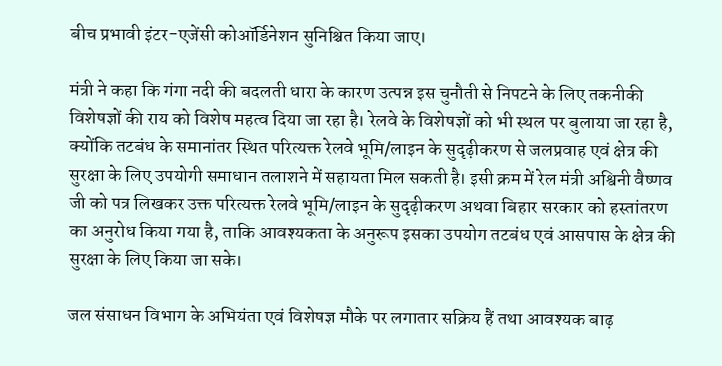बीच प्रभावी इंटर-एजेंसी कोऑर्डिनेशन सुनिश्चित किया जाए।

मंत्री ने कहा कि गंगा नदी की बदलती धारा के कारण उत्पन्न इस चुनौती से निपटने के लिए तकनीकी विशेषज्ञों की राय को विशेष महत्व दिया जा रहा है। रेलवे के विशेषज्ञों को भी स्थल पर बुलाया जा रहा है, क्योंकि तटबंध के समानांतर स्थित परित्यक्त रेलवे भूमि/लाइन के सुदृढ़ीकरण से जलप्रवाह एवं क्षेत्र की सुरक्षा के लिए उपयोगी समाधान तलाशने में सहायता मिल सकती है। इसी क्रम में रेल मंत्री अश्विनी वैष्णव जी को पत्र लिखकर उक्त परित्यक्त रेलवे भूमि/लाइन के सुदृढ़ीकरण अथवा बिहार सरकार को हस्तांतरण का अनुरोध किया गया है, ताकि आवश्यकता के अनुरूप इसका उपयोग तटबंध एवं आसपास के क्षेत्र की सुरक्षा के लिए किया जा सके।

जल संसाधन विभाग के अभियंता एवं विशेषज्ञ मौके पर लगातार सक्रिय हैं तथा आवश्यक बाढ़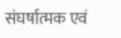संघर्षात्मक एवं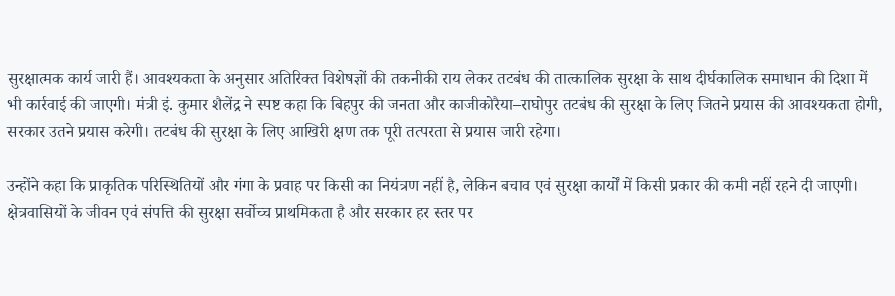सुरक्षात्मक कार्य जारी हैं। आवश्यकता के अनुसार अतिरिक्त विशेषज्ञों की तकनीकी राय लेकर तटबंध की तात्कालिक सुरक्षा के साथ दीर्घकालिक समाधान की दिशा में भी कार्रवाई की जाएगी। मंत्री इं. कुमार शैलेंद्र ने स्पष्ट कहा कि बिहपुर की जनता और काजीकोरैया–राघोपुर तटबंध की सुरक्षा के लिए जितने प्रयास की आवश्यकता होगी, सरकार उतने प्रयास करेगी। तटबंध की सुरक्षा के लिए आखिरी क्षण तक पूरी तत्परता से प्रयास जारी रहेगा।

उन्होंने कहा कि प्राकृतिक परिस्थितियों और गंगा के प्रवाह पर किसी का नियंत्रण नहीं है, लेकिन बचाव एवं सुरक्षा कार्यों में किसी प्रकार की कमी नहीं रहने दी जाएगी। क्षेत्रवासियों के जीवन एवं संपत्ति की सुरक्षा सर्वोच्च प्राथमिकता है और सरकार हर स्तर पर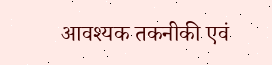आवश्यक तकनीकी एवं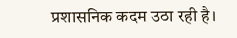प्रशासनिक कदम उठा रही है।